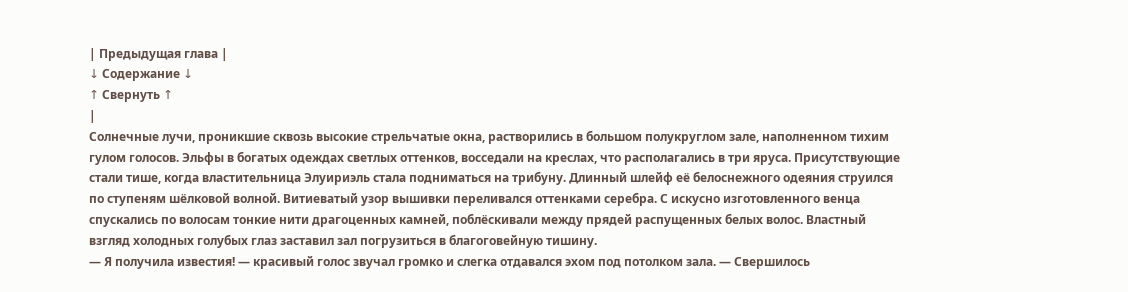| Предыдущая глава |
↓ Содержание ↓
↑ Свернуть ↑
|
Солнечные лучи, проникшие сквозь высокие стрельчатые окна, растворились в большом полукруглом зале, наполненном тихим гулом голосов. Эльфы в богатых одеждах светлых оттенков, восседали на креслах, что располагались в три яруса. Присутствующие стали тише, когда властительница Элуириэль стала подниматься на трибуну. Длинный шлейф её белоснежного одеяния струился по ступеням шёлковой волной. Витиеватый узор вышивки переливался оттенками серебра. С искусно изготовленного венца спускались по волосам тонкие нити драгоценных камней, поблёскивали между прядей распущенных белых волос. Властный взгляд холодных голубых глаз заставил зал погрузиться в благоговейную тишину.
— Я получила известия! — красивый голос звучал громко и слегка отдавался эхом под потолком зала. — Свершилось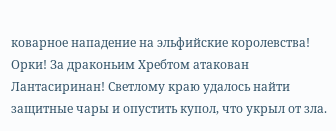коварное нападение на эльфийские королевства! Орки! За драконьим Хребтом атакован Лантасиринан! Светлому краю удалось найти защитные чары и опустить купол, что укрыл от зла.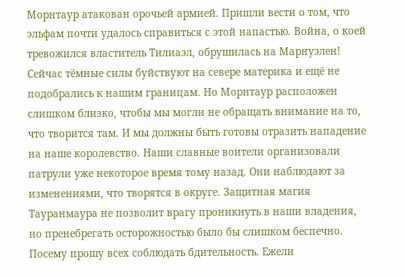Морнтаур атакован орочьей армией. Пришли вести о том, что эльфам почти удалось справиться с этой напастью. Война, о коей тревожился властитель Тилиаэл, обрушилась на Марнуэлен! Сейчас тёмные силы буйствуют на севере материка и ещё не подобрались к нашим границам. Но Морнтаур расположен слишком близко, чтобы мы могли не обращать внимание на то, что творится там. И мы должны быть готовы отразить нападение на наше королевство. Наши славные воители организовали патрули уже некоторое время тому назад. Они наблюдают за изменениями, что творятся в округе. Защитная магия Тауранмаура не позволит врагу проникнуть в наши владения, но пренебрегать осторожностью было бы слишком беспечно. Посему прошу всех соблюдать бдительность. Ежели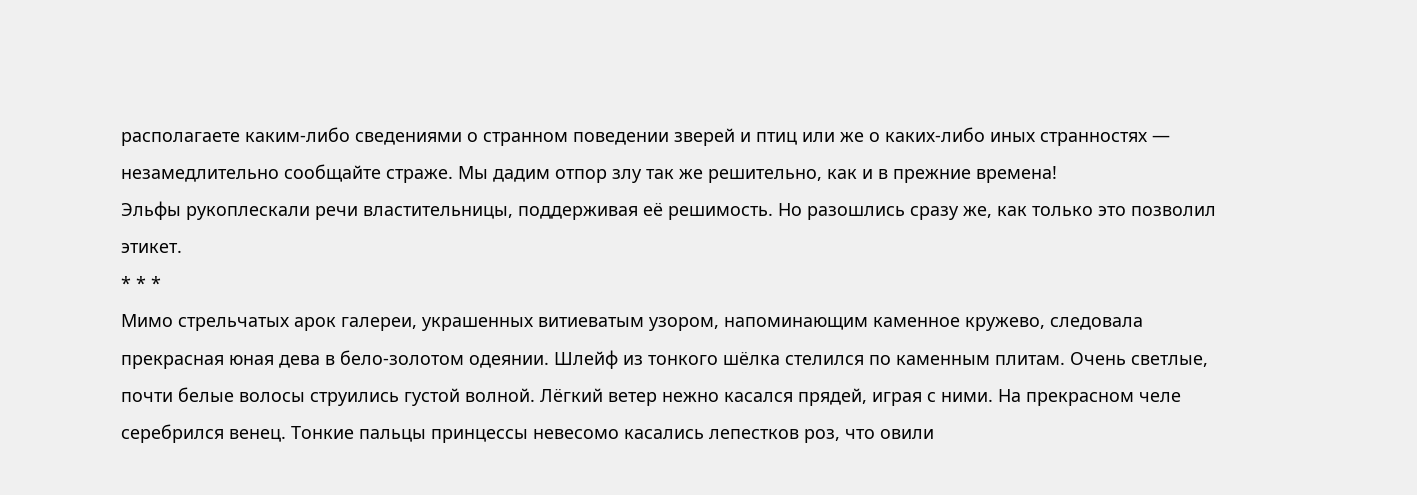располагаете каким-либо сведениями о странном поведении зверей и птиц или же о каких-либо иных странностях — незамедлительно сообщайте страже. Мы дадим отпор злу так же решительно, как и в прежние времена!
Эльфы рукоплескали речи властительницы, поддерживая её решимость. Но разошлись сразу же, как только это позволил этикет.
* * *
Мимо стрельчатых арок галереи, украшенных витиеватым узором, напоминающим каменное кружево, следовала прекрасная юная дева в бело-золотом одеянии. Шлейф из тонкого шёлка стелился по каменным плитам. Очень светлые, почти белые волосы струились густой волной. Лёгкий ветер нежно касался прядей, играя с ними. На прекрасном челе серебрился венец. Тонкие пальцы принцессы невесомо касались лепестков роз, что овили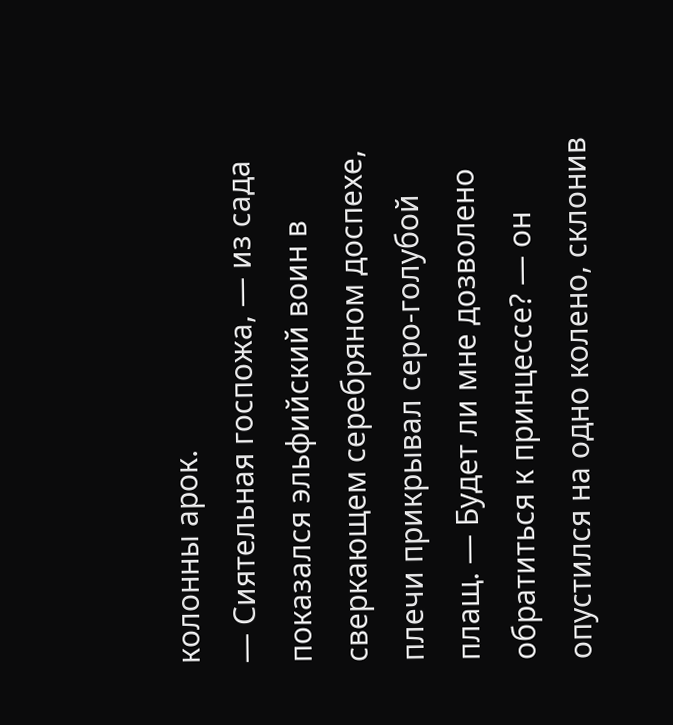колонны арок.
— Сиятельная госпожа, — из сада показался эльфийский воин в сверкающем серебряном доспехе, плечи прикрывал серо-голубой плащ. — Будет ли мне дозволено обратиться к принцессе? — он опустился на одно колено, склонив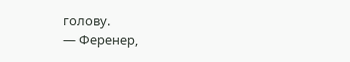голову.
— Ференер,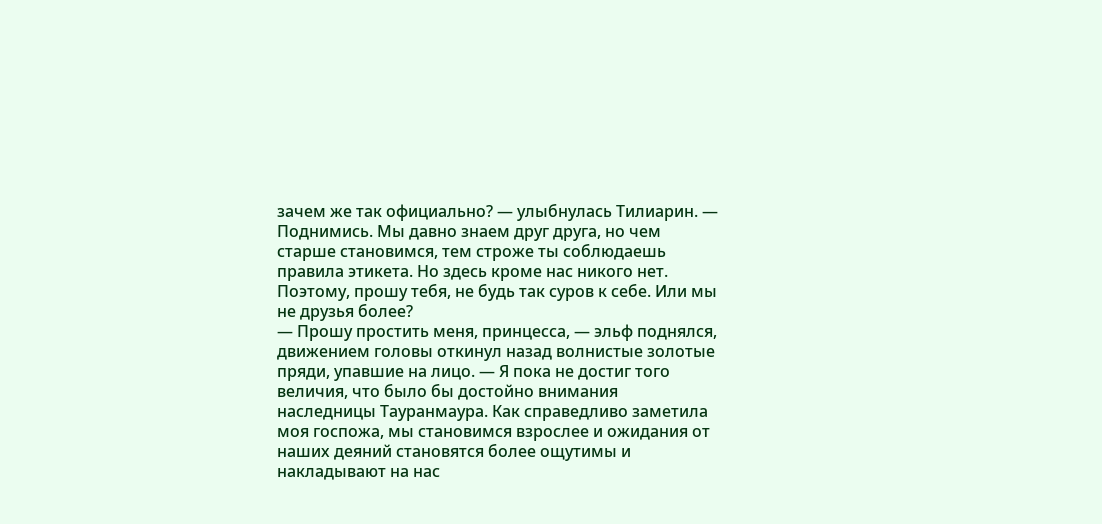зачем же так официально? — улыбнулась Тилиарин. — Поднимись. Мы давно знаем друг друга, но чем старше становимся, тем строже ты соблюдаешь правила этикета. Но здесь кроме нас никого нет. Поэтому, прошу тебя, не будь так суров к себе. Или мы не друзья более?
— Прошу простить меня, принцесса, — эльф поднялся, движением головы откинул назад волнистые золотые пряди, упавшие на лицо. — Я пока не достиг того величия, что было бы достойно внимания наследницы Тауранмаура. Как справедливо заметила моя госпожа, мы становимся взрослее и ожидания от наших деяний становятся более ощутимы и накладывают на нас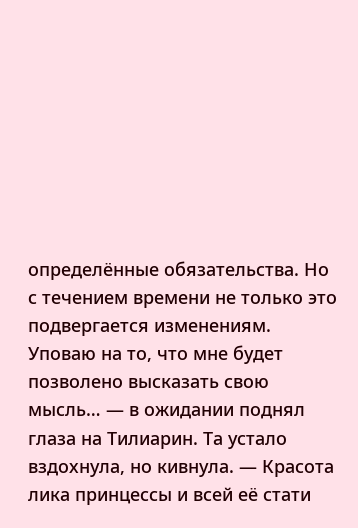определённые обязательства. Но с течением времени не только это подвергается изменениям. Уповаю на то, что мне будет позволено высказать свою мысль… — в ожидании поднял глаза на Тилиарин. Та устало вздохнула, но кивнула. — Красота лика принцессы и всей её стати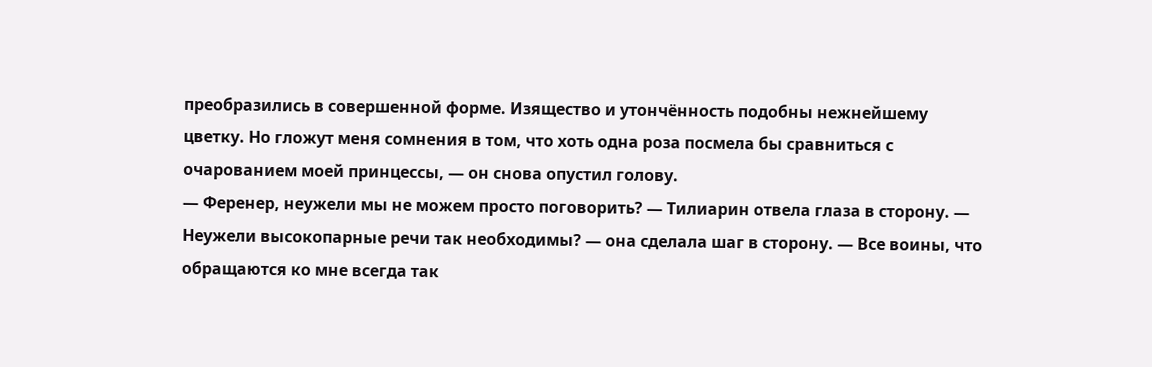преобразились в совершенной форме. Изящество и утончённость подобны нежнейшему цветку. Но гложут меня сомнения в том, что хоть одна роза посмела бы сравниться с очарованием моей принцессы, — он снова опустил голову.
— Ференер, неужели мы не можем просто поговорить? — Тилиарин отвела глаза в сторону. — Неужели высокопарные речи так необходимы? — она сделала шаг в сторону. — Все воины, что обращаются ко мне всегда так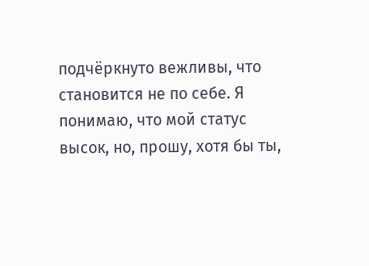подчёркнуто вежливы, что становится не по себе. Я понимаю, что мой статус высок, но, прошу, хотя бы ты,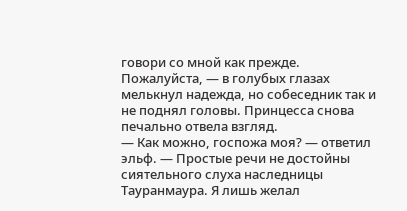говори со мной как прежде. Пожалуйста, — в голубых глазах мелькнул надежда, но собеседник так и не поднял головы. Принцесса снова печально отвела взгляд.
— Как можно, госпожа моя? — ответил эльф. — Простые речи не достойны сиятельного слуха наследницы Тауранмаура. Я лишь желал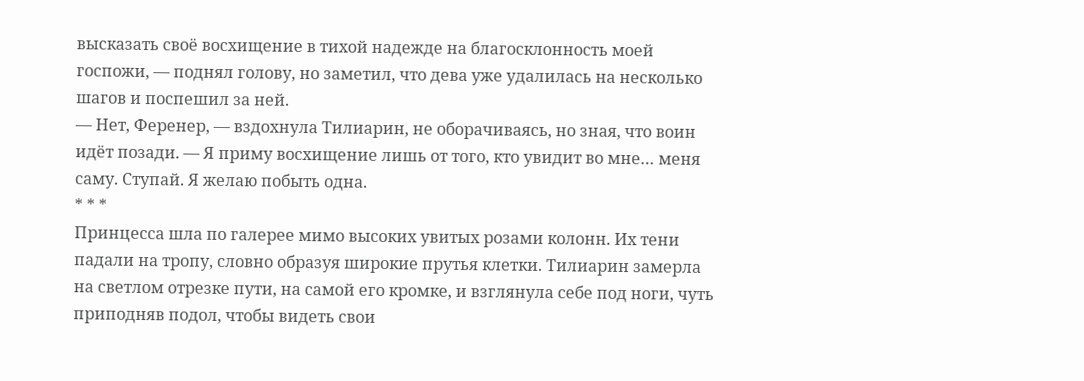высказать своё восхищение в тихой надежде на благосклонность моей госпожи, — поднял голову, но заметил, что дева уже удалилась на несколько шагов и поспешил за ней.
— Нет, Ференер, — вздохнула Тилиарин, не оборачиваясь, но зная, что воин идёт позади. — Я приму восхищение лишь от того, кто увидит во мне… меня саму. Ступай. Я желаю побыть одна.
* * *
Принцесса шла по галерее мимо высоких увитых розами колонн. Их тени падали на тропу, словно образуя широкие прутья клетки. Тилиарин замерла на светлом отрезке пути, на самой его кромке, и взглянула себе под ноги, чуть приподняв подол, чтобы видеть свои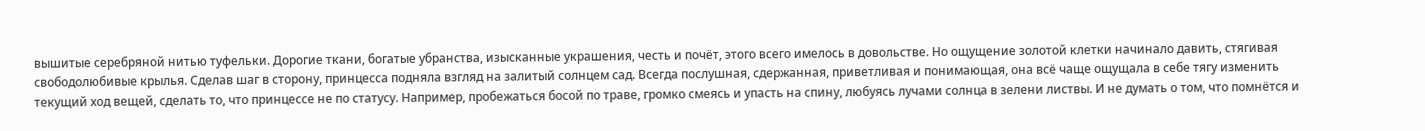вышитые серебряной нитью туфельки. Дорогие ткани, богатые убранства, изысканные украшения, честь и почёт, этого всего имелось в довольстве. Но ощущение золотой клетки начинало давить, стягивая свободолюбивые крылья. Сделав шаг в сторону, принцесса подняла взгляд на залитый солнцем сад. Всегда послушная, сдержанная, приветливая и понимающая, она всё чаще ощущала в себе тягу изменить текущий ход вещей, сделать то, что принцессе не по статусу. Например, пробежаться босой по траве, громко смеясь и упасть на спину, любуясь лучами солнца в зелени листвы. И не думать о том, что помнётся и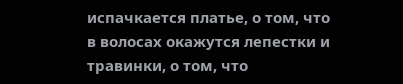испачкается платье, о том, что в волосах окажутся лепестки и травинки, о том, что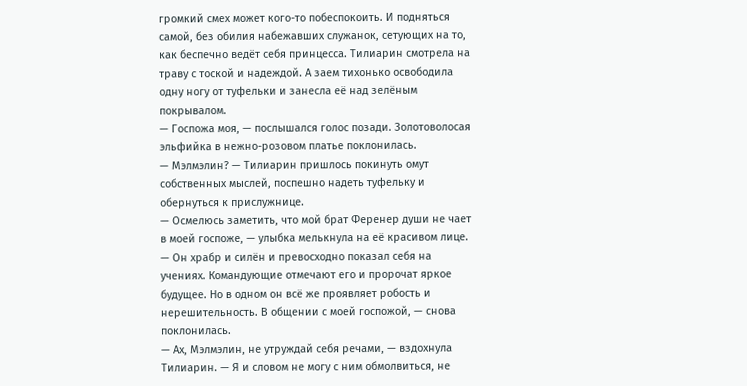громкий смех может кого-то побеспокоить. И подняться самой, без обилия набежавших служанок, сетующих на то, как беспечно ведёт себя принцесса. Тилиарин смотрела на траву с тоской и надеждой. А заем тихонько освободила одну ногу от туфельки и занесла её над зелёным покрывалом.
— Госпожа моя, — послышался голос позади. Золотоволосая эльфийка в нежно-розовом платье поклонилась.
— Мэлмэлин? — Тилиарин пришлось покинуть омут собственных мыслей, поспешно надеть туфельку и обернуться к прислужнице.
— Осмелюсь заметить, что мой брат Ференер души не чает в моей госпоже, — улыбка мелькнула на её красивом лице. — Он храбр и силён и превосходно показал себя на учениях. Командующие отмечают его и пророчат яркое будущее. Но в одном он всё же проявляет робость и нерешительность. В общении с моей госпожой, — снова поклонилась.
— Ах, Мэлмэлин, не утруждай себя речами, — вздохнула Тилиарин. — Я и словом не могу с ним обмолвиться, не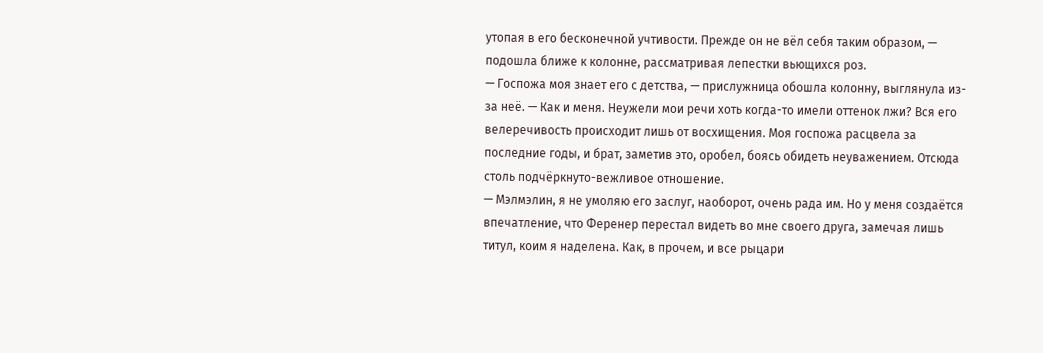утопая в его бесконечной учтивости. Прежде он не вёл себя таким образом, — подошла ближе к колонне, рассматривая лепестки вьющихся роз.
— Госпожа моя знает его с детства, — прислужница обошла колонну, выглянула из-за неё. — Как и меня. Неужели мои речи хоть когда-то имели оттенок лжи? Вся его велеречивость происходит лишь от восхищения. Моя госпожа расцвела за последние годы, и брат, заметив это, оробел, боясь обидеть неуважением. Отсюда столь подчёркнуто-вежливое отношение.
— Мэлмэлин, я не умоляю его заслуг, наоборот, очень рада им. Но у меня создаётся впечатление, что Ференер перестал видеть во мне своего друга, замечая лишь титул, коим я наделена. Как, в прочем, и все рыцари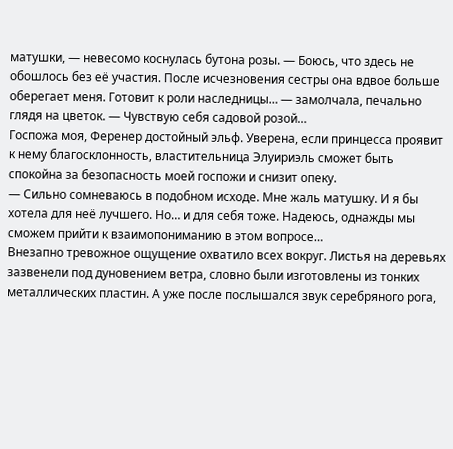матушки, — невесомо коснулась бутона розы. — Боюсь, что здесь не обошлось без её участия. После исчезновения сестры она вдвое больше оберегает меня. Готовит к роли наследницы… — замолчала, печально глядя на цветок. — Чувствую себя садовой розой…
Госпожа моя, Ференер достойный эльф. Уверена, если принцесса проявит к нему благосклонность, властительница Элуириэль сможет быть спокойна за безопасность моей госпожи и снизит опеку.
— Сильно сомневаюсь в подобном исходе. Мне жаль матушку. И я бы хотела для неё лучшего. Но… и для себя тоже. Надеюсь, однажды мы сможем прийти к взаимопониманию в этом вопросе…
Внезапно тревожное ощущение охватило всех вокруг. Листья на деревьях зазвенели под дуновением ветра, словно были изготовлены из тонких металлических пластин. А уже после послышался звук серебряного рога,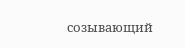созывающий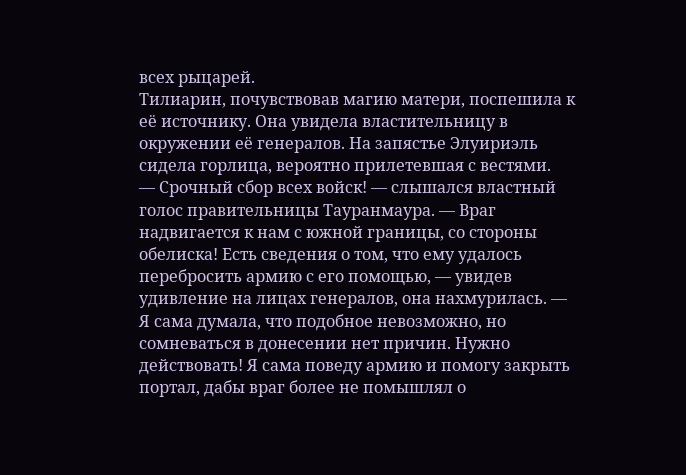всех рыцарей.
Тилиарин, почувствовав магию матери, поспешила к её источнику. Она увидела властительницу в окружении её генералов. На запястье Элуириэль сидела горлица, вероятно прилетевшая с вестями.
— Срочный сбор всех войск! — слышался властный голос правительницы Тауранмаура. — Враг надвигается к нам с южной границы, со стороны обелиска! Есть сведения о том, что ему удалось перебросить армию с его помощью, — увидев удивление на лицах генералов, она нахмурилась. — Я сама думала, что подобное невозможно, но сомневаться в донесении нет причин. Нужно действовать! Я сама поведу армию и помогу закрыть портал, дабы враг более не помышлял о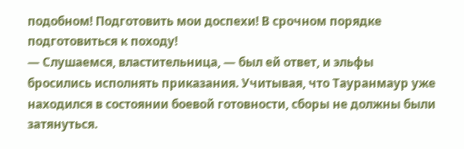подобном! Подготовить мои доспехи! В срочном порядке подготовиться к походу!
— Слушаемся, властительница, — был ей ответ, и эльфы бросились исполнять приказания. Учитывая, что Тауранмаур уже находился в состоянии боевой готовности, сборы не должны были затянуться.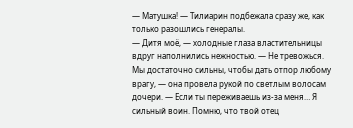— Матушка! — Тилиарин подбежала сразу же, как только разошлись генералы.
— Дитя моё, — холодные глаза властительницы вдруг наполнились нежностью. — Не тревожься.
Мы достаточно сильны, чтобы дать отпор любому врагу, — она провела рукой по светлым волосам дочери. — Если ты переживаешь из-за меня… Я сильный воин. Помню, что твой отец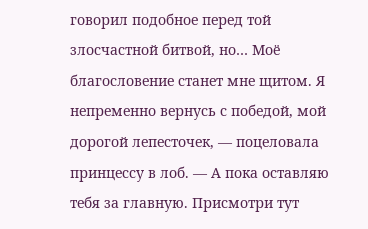говорил подобное перед той злосчастной битвой, но… Моё благословение станет мне щитом. Я непременно вернусь с победой, мой дорогой лепесточек, — поцеловала принцессу в лоб. — А пока оставляю тебя за главную. Присмотри тут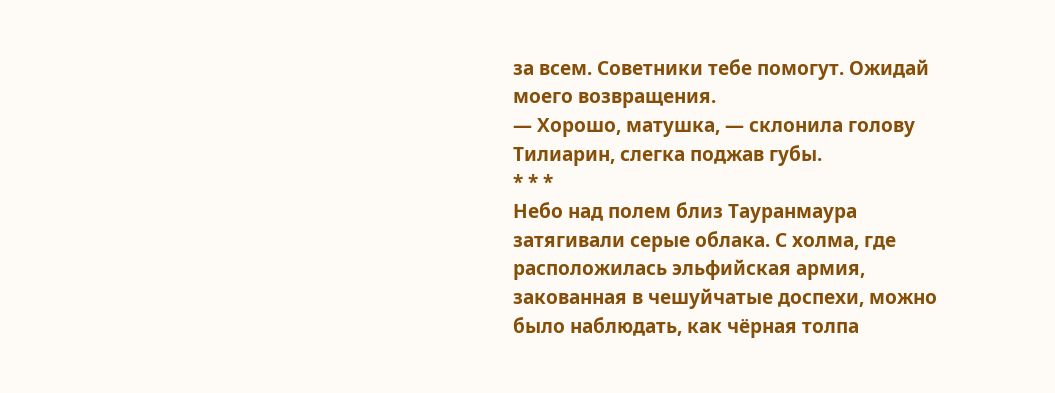за всем. Советники тебе помогут. Ожидай моего возвращения.
— Хорошо, матушка, — склонила голову Тилиарин, слегка поджав губы.
* * *
Небо над полем близ Тауранмаура затягивали серые облака. С холма, где расположилась эльфийская армия, закованная в чешуйчатые доспехи, можно было наблюдать, как чёрная толпа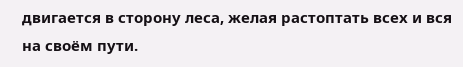двигается в сторону леса, желая растоптать всех и вся на своём пути.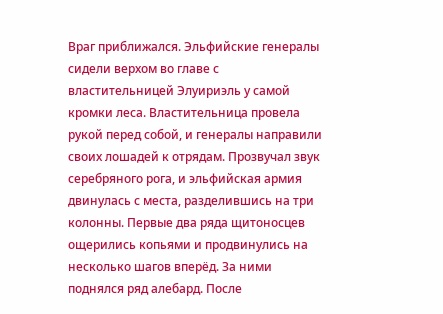Враг приближался. Эльфийские генералы сидели верхом во главе с властительницей Элуириэль у самой кромки леса. Властительница провела рукой перед собой, и генералы направили своих лошадей к отрядам. Прозвучал звук серебряного рога, и эльфийская армия двинулась с места, разделившись на три колонны. Первые два ряда щитоносцев ощерились копьями и продвинулись на несколько шагов вперёд. За ними поднялся ряд алебард. После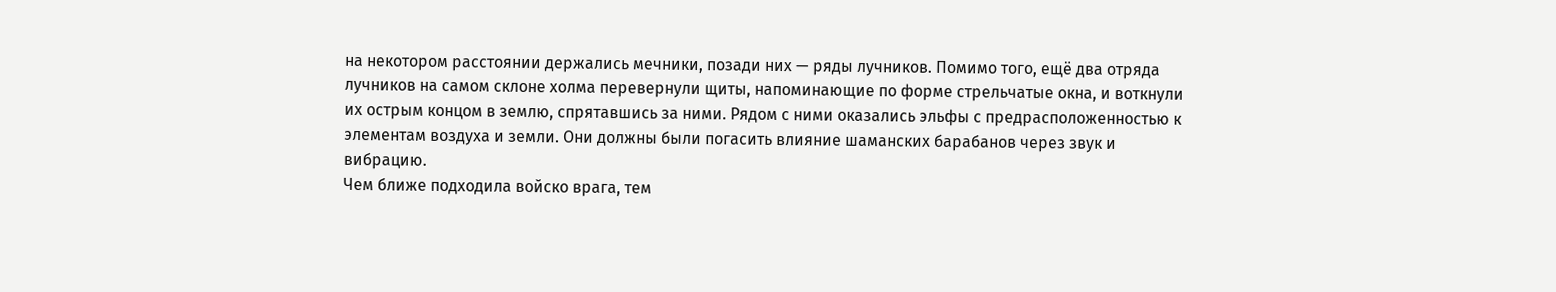на некотором расстоянии держались мечники, позади них — ряды лучников. Помимо того, ещё два отряда лучников на самом склоне холма перевернули щиты, напоминающие по форме стрельчатые окна, и воткнули их острым концом в землю, спрятавшись за ними. Рядом с ними оказались эльфы с предрасположенностью к элементам воздуха и земли. Они должны были погасить влияние шаманских барабанов через звук и вибрацию.
Чем ближе подходила войско врага, тем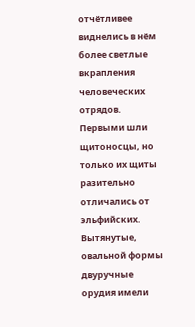отчётливее виднелись в нём более светлые вкрапления человеческих отрядов. Первыми шли щитоносцы, но только их щиты разительно отличались от эльфийских. Вытянутые, овальной формы двуручные орудия имели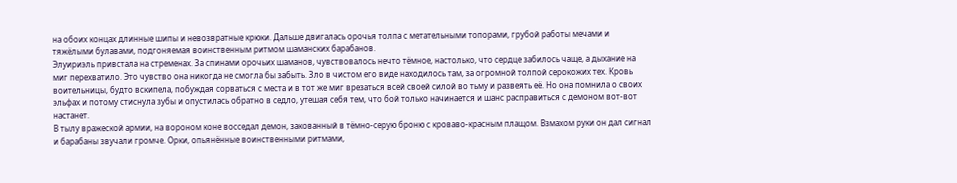на обоих концах длинные шипы и невозвратные крюки. Дальше двигалась орочья толпа с метательными топорами, грубой работы мечами и тяжёлыми булавами, подгоняемая воинственным ритмом шаманских барабанов.
Элуириэль привстала на стременах. За спинами орочьих шаманов, чувствовалось нечто тёмное, настолько, что сердце забилось чаще, а дыхание на миг перехватило. Это чувство она никогда не смогла бы забыть. Зло в чистом его виде находилось там, за огромной толпой серокожих тех. Кровь воительницы, будто вскипела, побуждая сорваться с места и в тот же миг врезаться всей своей силой во тьму и развеять её. Но она помнила о своих эльфах и потому стиснула зубы и опустилась обратно в седло, утешая себя тем, что бой только начинается и шанс расправиться с демоном вот-вот настанет.
В тылу вражеской армии, на вороном коне восседал демон, закованный в тёмно-серую броню с кроваво-красным плащом. Взмахом руки он дал сигнал и барабаны звучали громче. Орки, опьянённые воинственными ритмами,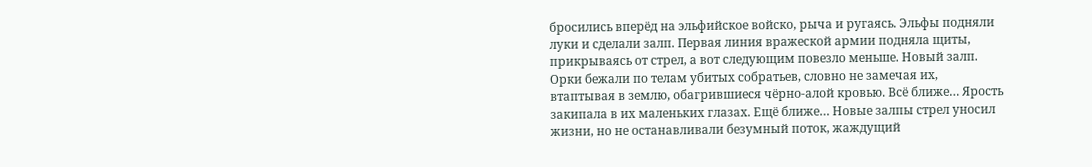бросились вперёд на эльфийское войско, рыча и ругаясь. Эльфы подняли луки и сделали залп. Первая линия вражеской армии подняла щиты, прикрываясь от стрел, а вот следующим повезло меньше. Новый залп. Орки бежали по телам убитых собратьев, словно не замечая их, втаптывая в землю, обагрившиеся чёрно-алой кровью. Всё ближе… Ярость закипала в их маленьких глазах. Ещё ближе… Новые залпы стрел уносил жизни, но не останавливали безумный поток, жаждущий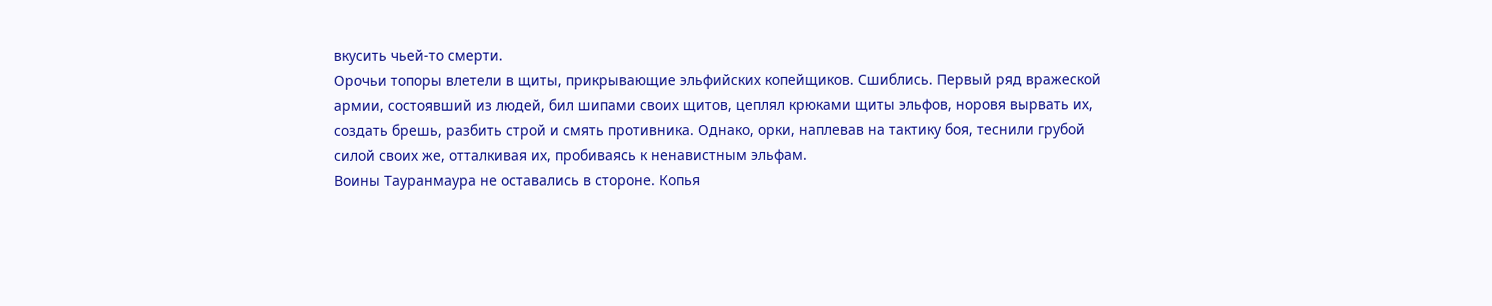вкусить чьей-то смерти.
Орочьи топоры влетели в щиты, прикрывающие эльфийских копейщиков. Сшиблись. Первый ряд вражеской армии, состоявший из людей, бил шипами своих щитов, цеплял крюками щиты эльфов, норовя вырвать их, создать брешь, разбить строй и смять противника. Однако, орки, наплевав на тактику боя, теснили грубой силой своих же, отталкивая их, пробиваясь к ненавистным эльфам.
Воины Тауранмаура не оставались в стороне. Копья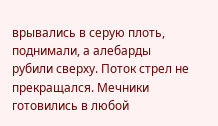врывались в серую плоть, поднимали, а алебарды рубили сверху. Поток стрел не прекращался. Мечники готовились в любой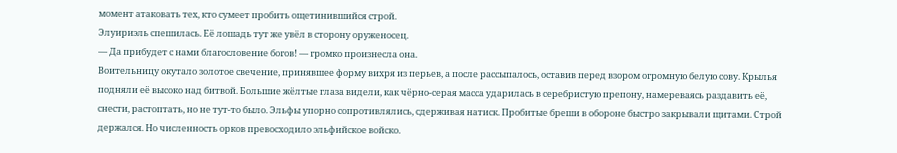момент атаковать тех, кто сумеет пробить ощетинившийся строй.
Элуириэль спешилась. Её лошадь тут же увёл в сторону оруженосец.
— Да прибудет с нами благословение богов! — громко произнесла она.
Воительницу окутало золотое свечение, принявшее форму вихря из перьев, а после рассыпалось, оставив перед взором огромную белую сову. Крылья подняли её высоко над битвой. Большие жёлтые глаза видели, как чёрно-серая масса ударилась в серебристую препону, намереваясь раздавить её, снести, растоптать, но не тут-то было. Эльфы упорно сопротивлялись, сдерживая натиск. Пробитые бреши в обороне быстро закрывали щитами. Строй держался. Но численность орков превосходило эльфийское войско.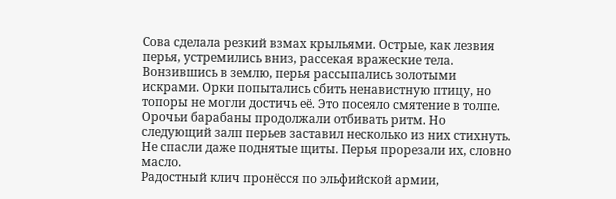Сова сделала резкий взмах крыльями. Острые, как лезвия перья, устремились вниз, рассекая вражеские тела. Вонзившись в землю, перья рассыпались золотыми искрами. Орки попытались сбить ненавистную птицу, но топоры не могли достичь её. Это посеяло смятение в толпе. Орочьи барабаны продолжали отбивать ритм. Но следующий залп перьев заставил несколько из них стихнуть. Не спасли даже поднятые щиты. Перья прорезали их, словно масло.
Радостный клич пронёсся по эльфийской армии,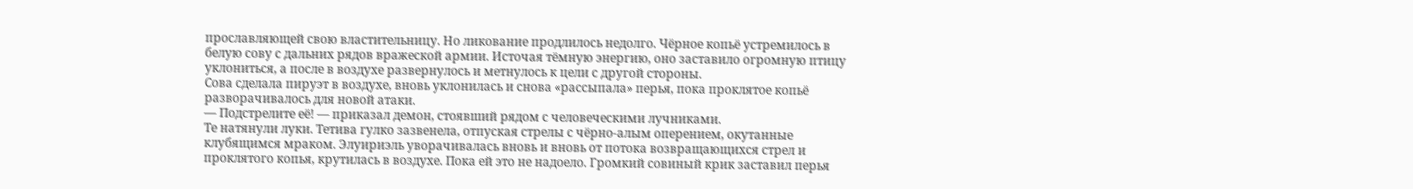прославляющей свою властительницу. Но ликование продлилось недолго. Чёрное копьё устремилось в белую сову с дальних рядов вражеской армии. Источая тёмную энергию, оно заставило огромную птицу уклониться, а после в воздухе развернулось и метнулось к цели с другой стороны.
Сова сделала пируэт в воздухе, вновь уклонилась и снова «рассыпала» перья, пока проклятое копьё разворачивалось для новой атаки.
— Подстрелите её! — приказал демон, стоявший рядом с человеческими лучниками.
Те натянули луки. Тетива гулко зазвенела, отпуская стрелы с чёрно-алым оперением, окутанные клубящимся мраком. Элуириэль уворачивалась вновь и вновь от потока возвращающихся стрел и проклятого копья, крутилась в воздухе. Пока ей это не надоело. Громкий совиный крик заставил перья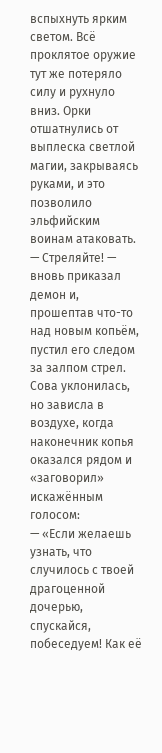вспыхнуть ярким светом. Всё проклятое оружие тут же потеряло силу и рухнуло вниз. Орки отшатнулись от выплеска светлой магии, закрываясь руками, и это позволило эльфийским воинам атаковать.
— Стреляйте! — вновь приказал демон и, прошептав что-то над новым копьём, пустил его следом за залпом стрел.
Сова уклонилась, но зависла в воздухе, когда наконечник копья оказался рядом и «заговорил» искажённым голосом:
— «Если желаешь узнать, что случилось с твоей драгоценной дочерью, спускайся, побеседуем! Как её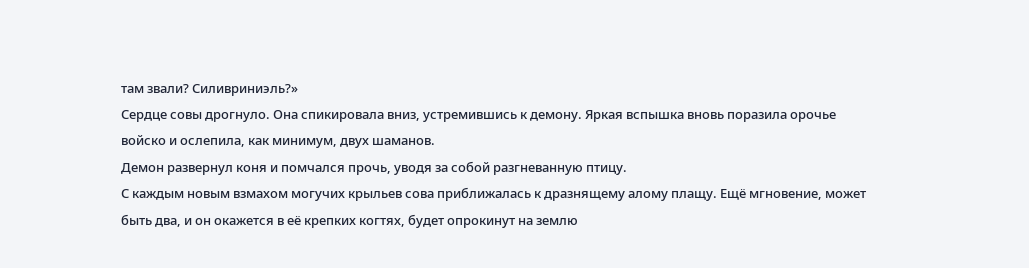там звали? Силивриниэль?»
Сердце совы дрогнуло. Она спикировала вниз, устремившись к демону. Яркая вспышка вновь поразила орочье войско и ослепила, как минимум, двух шаманов.
Демон развернул коня и помчался прочь, уводя за собой разгневанную птицу.
С каждым новым взмахом могучих крыльев сова приближалась к дразнящему алому плащу. Ещё мгновение, может быть два, и он окажется в её крепких когтях, будет опрокинут на землю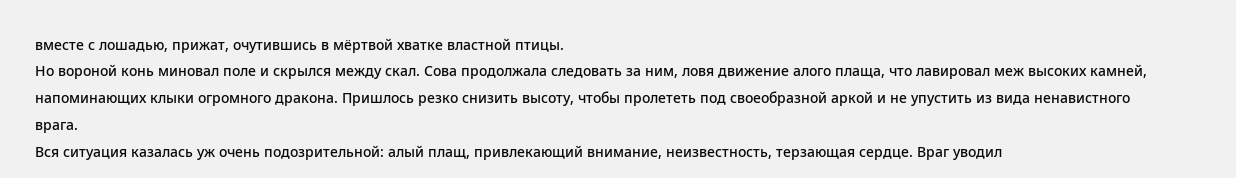вместе с лошадью, прижат, очутившись в мёртвой хватке властной птицы.
Но вороной конь миновал поле и скрылся между скал. Сова продолжала следовать за ним, ловя движение алого плаща, что лавировал меж высоких камней, напоминающих клыки огромного дракона. Пришлось резко снизить высоту, чтобы пролететь под своеобразной аркой и не упустить из вида ненавистного врага.
Вся ситуация казалась уж очень подозрительной: алый плащ, привлекающий внимание, неизвестность, терзающая сердце. Враг уводил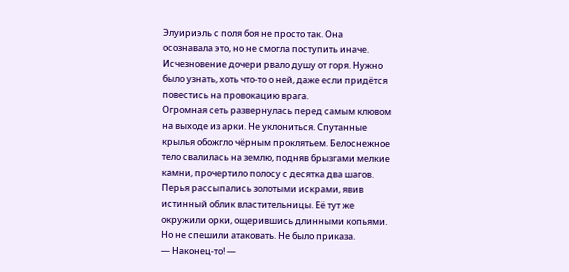Элуириэль с поля боя не просто так. Она осознавала это, но не смогла поступить иначе. Исчезновение дочери рвало душу от горя. Нужно было узнать, хоть что-то о ней, даже если придётся повестись на провокацию врага.
Огромная сеть развернулась перед самым клювом на выходе из арки. Не уклониться. Спутанные крылья обожгло чёрным проклятьем. Белоснежное тело свалилась на землю, подняв брызгами мелкие камни, прочертило полосу с десятка два шагов. Перья рассыпались золотыми искрами, явив истинный облик властительницы. Её тут же окружили орки, ощерившись длинными копьями. Но не спешили атаковать. Не было приказа.
— Наконец-то! —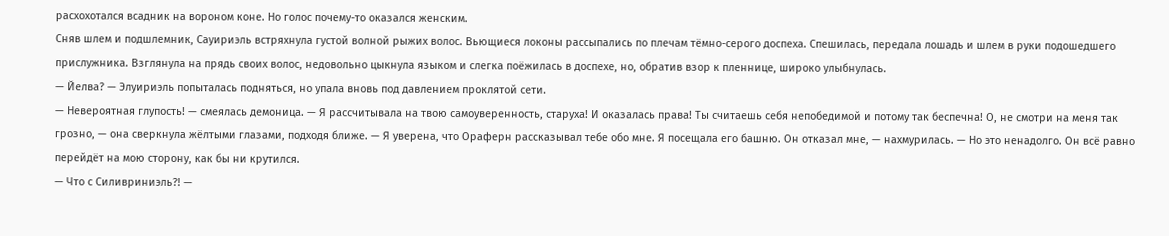расхохотался всадник на вороном коне. Но голос почему-то оказался женским.
Сняв шлем и подшлемник, Сауириэль встряхнула густой волной рыжих волос. Вьющиеся локоны рассыпались по плечам тёмно-серого доспеха. Спешилась, передала лошадь и шлем в руки подошедшего прислужника. Взглянула на прядь своих волос, недовольно цыкнула языком и слегка поёжилась в доспехе, но, обратив взор к пленнице, широко улыбнулась.
— Йелва? — Элуириэль попыталась подняться, но упала вновь под давлением проклятой сети.
— Невероятная глупость! — смеялась демоница. — Я рассчитывала на твою самоуверенность, старуха! И оказалась права! Ты считаешь себя непобедимой и потому так беспечна! О, не смотри на меня так грозно, — она сверкнула жёлтыми глазами, подходя ближе. — Я уверена, что Ораферн рассказывал тебе обо мне. Я посещала его башню. Он отказал мне, — нахмурилась. — Но это ненадолго. Он всё равно перейдёт на мою сторону, как бы ни крутился.
— Что с Силивриниэль?! —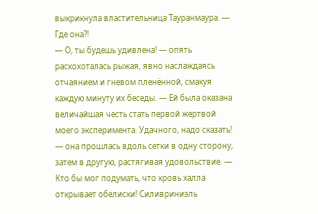выкрикнула властительница Тауранмаура. — Где она?!
— О, ты будешь удивлена! — опять расхохоталась рыжая, явно наслаждаясь отчаянием и гневом пленённой, смакуя каждую минуту их беседы. — Ей была оказана величайшая честь стать первой жертвой моего эксперимента. Удачного, надо сказать! — она прошлась вдоль сетки в одну сторону, затем в другую, растягивая удовольствие. — Кто бы мог подумать, что кровь халла открывает обелиски! Силивриниэль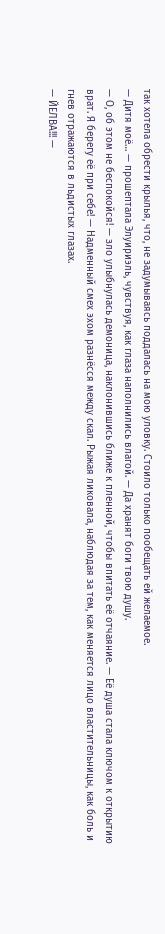так хотела обрести крылья, что, не задумываясь поддалась на мою уловку. Стоило только пообещать ей желаемое.
— Дитя моё… — прошептала Элуириэль, чувствуя, как глаза наполнились влагой. — Да хранят боги твою душу.
— О, об этом не беспокойся! — зло улыбнулась демоница, наклонившись ближе к пленной, чтобы впитать её отчаяние. — Её душа стала ключом к открытию врат. Я берегу её при себе! — Надменный смех эхом разнёсся между скал. Рыжая ликовала, наблюдая за тем, как меняется лицо властительницы, как боль и гнев отражаются в льдистых глазах.
— ЙЕЛВА!!! —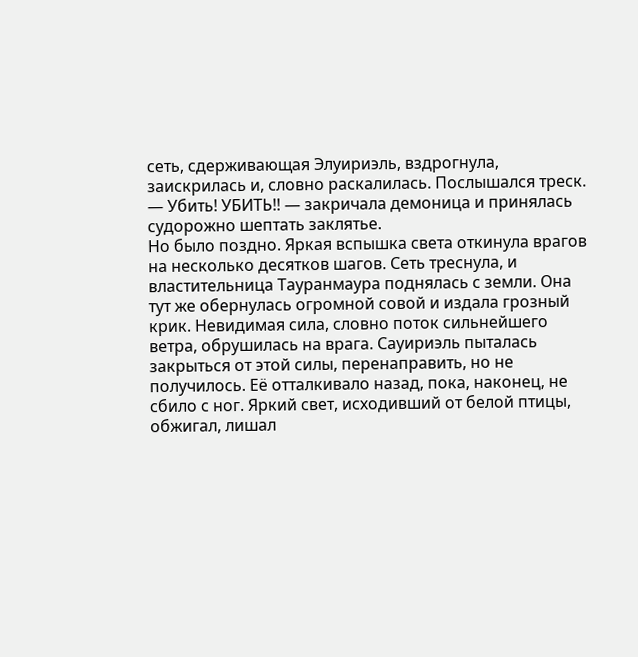сеть, сдерживающая Элуириэль, вздрогнула, заискрилась и, словно раскалилась. Послышался треск.
— Убить! УБИТЬ!! — закричала демоница и принялась судорожно шептать заклятье.
Но было поздно. Яркая вспышка света откинула врагов на несколько десятков шагов. Сеть треснула, и властительница Тауранмаура поднялась с земли. Она тут же обернулась огромной совой и издала грозный крик. Невидимая сила, словно поток сильнейшего ветра, обрушилась на врага. Сауириэль пыталась закрыться от этой силы, перенаправить, но не получилось. Её отталкивало назад, пока, наконец, не сбило с ног. Яркий свет, исходивший от белой птицы, обжигал, лишал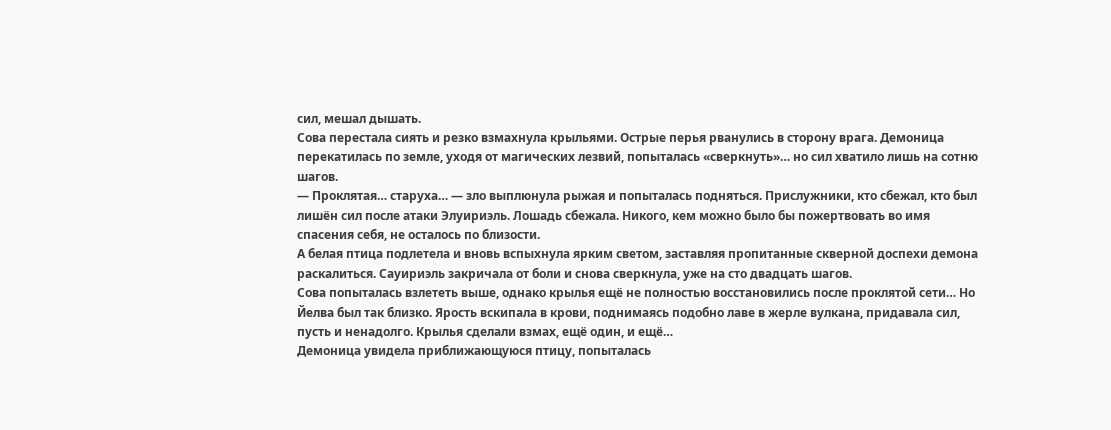сил, мешал дышать.
Сова перестала сиять и резко взмахнула крыльями. Острые перья рванулись в сторону врага. Демоница перекатилась по земле, уходя от магических лезвий, попыталась «сверкнуть»… но сил хватило лишь на сотню шагов.
— Проклятая… старуха… — зло выплюнула рыжая и попыталась подняться. Прислужники, кто сбежал, кто был лишён сил после атаки Элуириэль. Лошадь сбежала. Никого, кем можно было бы пожертвовать во имя спасения себя, не осталось по близости.
А белая птица подлетела и вновь вспыхнула ярким светом, заставляя пропитанные скверной доспехи демона раскалиться. Сауириэль закричала от боли и снова сверкнула, уже на сто двадцать шагов.
Сова попыталась взлететь выше, однако крылья ещё не полностью восстановились после проклятой сети… Но Йелва был так близко. Ярость вскипала в крови, поднимаясь подобно лаве в жерле вулкана, придавала сил, пусть и ненадолго. Крылья сделали взмах, ещё один, и ещё…
Демоница увидела приближающуюся птицу, попыталась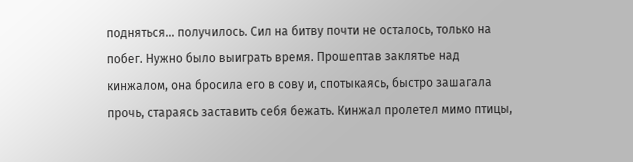подняться… получилось. Сил на битву почти не осталось, только на побег. Нужно было выиграть время. Прошептав заклятье над кинжалом, она бросила его в сову и, спотыкаясь, быстро зашагала прочь, стараясь заставить себя бежать. Кинжал пролетел мимо птицы,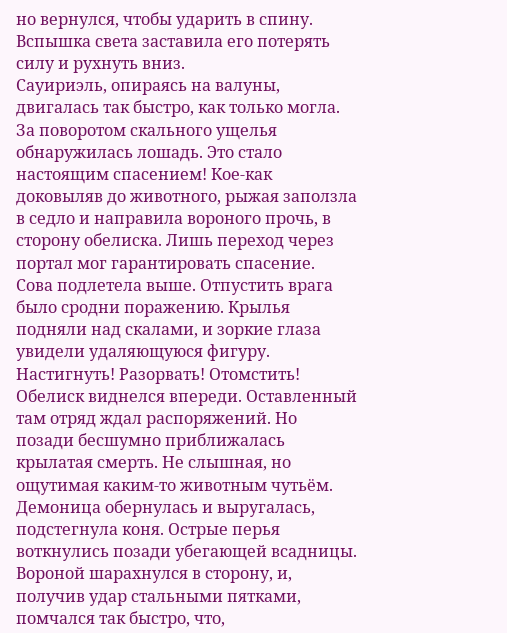но вернулся, чтобы ударить в спину. Вспышка света заставила его потерять силу и рухнуть вниз.
Сауириэль, опираясь на валуны, двигалась так быстро, как только могла. За поворотом скального ущелья обнаружилась лошадь. Это стало настоящим спасением! Кое-как доковыляв до животного, рыжая заползла в седло и направила вороного прочь, в сторону обелиска. Лишь переход через портал мог гарантировать спасение.
Сова подлетела выше. Отпустить врага было сродни поражению. Крылья подняли над скалами, и зоркие глаза увидели удаляющуюся фигуру. Настигнуть! Разорвать! Отомстить!
Обелиск виднелся впереди. Оставленный там отряд ждал распоряжений. Но позади бесшумно приближалась крылатая смерть. Не слышная, но ощутимая каким-то животным чутьём. Демоница обернулась и выругалась, подстегнула коня. Острые перья воткнулись позади убегающей всадницы. Вороной шарахнулся в сторону, и, получив удар стальными пятками, помчался так быстро, что,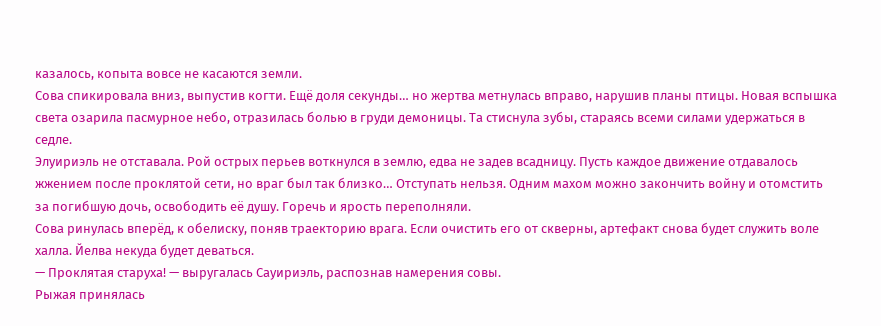казалось, копыта вовсе не касаются земли.
Сова спикировала вниз, выпустив когти. Ещё доля секунды… но жертва метнулась вправо, нарушив планы птицы. Новая вспышка света озарила пасмурное небо, отразилась болью в груди демоницы. Та стиснула зубы, стараясь всеми силами удержаться в седле.
Элуириэль не отставала. Рой острых перьев воткнулся в землю, едва не задев всадницу. Пусть каждое движение отдавалось жжением после проклятой сети, но враг был так близко… Отступать нельзя. Одним махом можно закончить войну и отомстить за погибшую дочь, освободить её душу. Горечь и ярость переполняли.
Сова ринулась вперёд, к обелиску, поняв траекторию врага. Если очистить его от скверны, артефакт снова будет служить воле халла. Йелва некуда будет деваться.
— Проклятая старуха! — выругалась Сауириэль, распознав намерения совы.
Рыжая принялась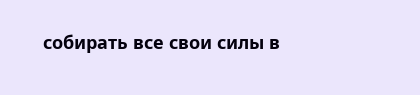собирать все свои силы в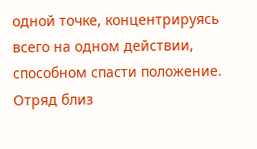одной точке, концентрируясь всего на одном действии, способном спасти положение. Отряд близ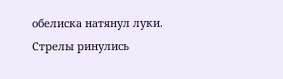обелиска натянул луки. Стрелы ринулись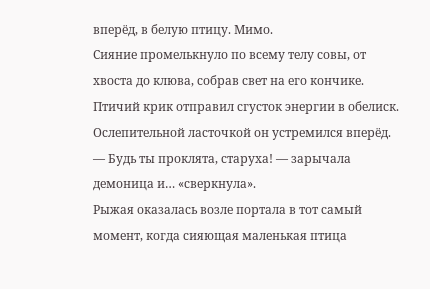вперёд, в белую птицу. Мимо.
Сияние промелькнуло по всему телу совы, от хвоста до клюва, собрав свет на его кончике. Птичий крик отправил сгусток энергии в обелиск. Ослепительной ласточкой он устремился вперёд.
— Будь ты проклята, старуха! — зарычала демоница и… «сверкнула».
Рыжая оказалась возле портала в тот самый момент, когда сияющая маленькая птица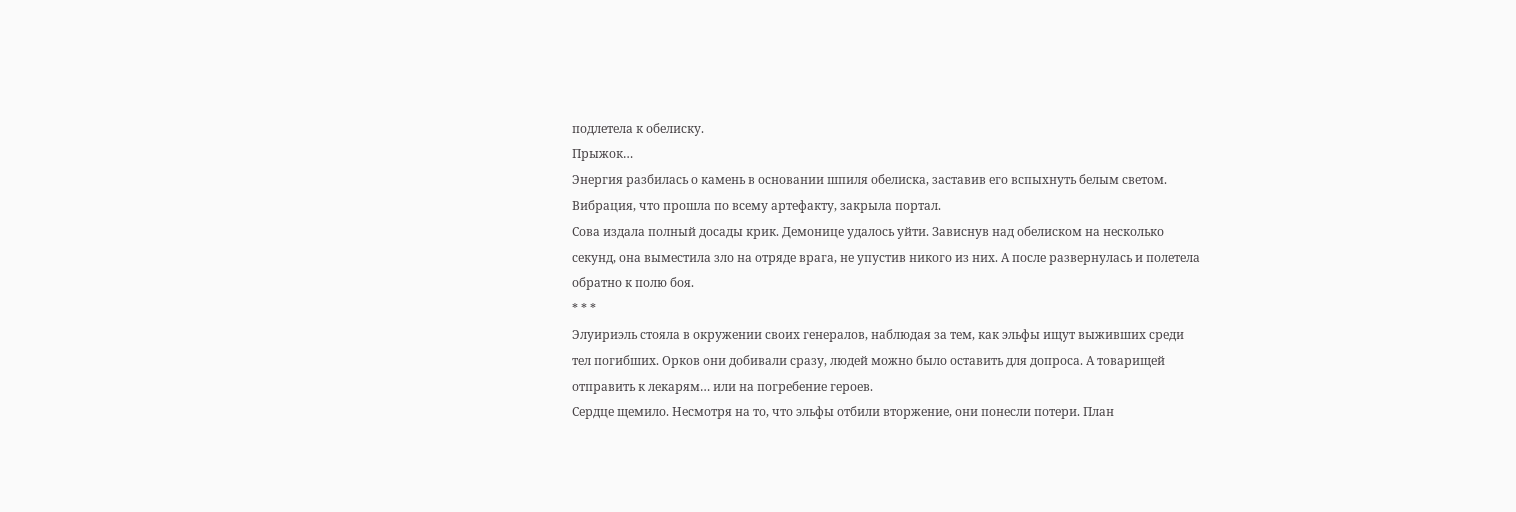подлетела к обелиску.
Прыжок…
Энергия разбилась о камень в основании шпиля обелиска, заставив его вспыхнуть белым светом. Вибрация, что прошла по всему артефакту, закрыла портал.
Сова издала полный досады крик. Демонице удалось уйти. Зависнув над обелиском на несколько секунд, она выместила зло на отряде врага, не упустив никого из них. А после развернулась и полетела обратно к полю боя.
* * *
Элуириэль стояла в окружении своих генералов, наблюдая за тем, как эльфы ищут выживших среди тел погибших. Орков они добивали сразу, людей можно было оставить для допроса. А товарищей отправить к лекарям… или на погребение героев.
Сердце щемило. Несмотря на то, что эльфы отбили вторжение, они понесли потери. План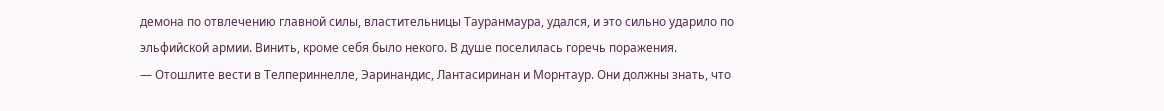демона по отвлечению главной силы, властительницы Тауранмаура, удался, и это сильно ударило по эльфийской армии. Винить, кроме себя было некого. В душе поселилась горечь поражения.
— Отошлите вести в Телпериннелле, Эаринандис, Лантасиринан и Морнтаур. Они должны знать, что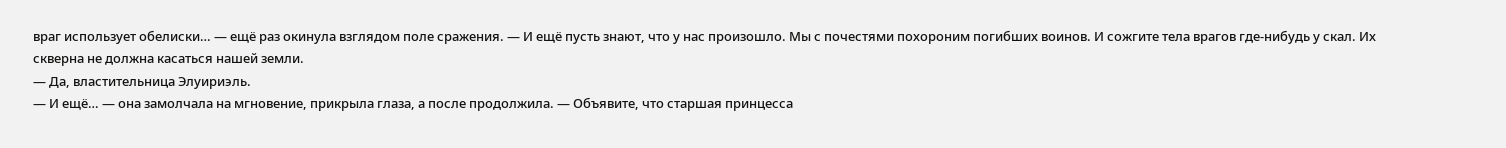враг использует обелиски… — ещё раз окинула взглядом поле сражения. — И ещё пусть знают, что у нас произошло. Мы с почестями похороним погибших воинов. И сожгите тела врагов где-нибудь у скал. Их скверна не должна касаться нашей земли.
— Да, властительница Элуириэль.
— И ещё… — она замолчала на мгновение, прикрыла глаза, а после продолжила. — Объявите, что старшая принцесса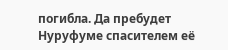погибла. Да пребудет Нуруфуме спасителем её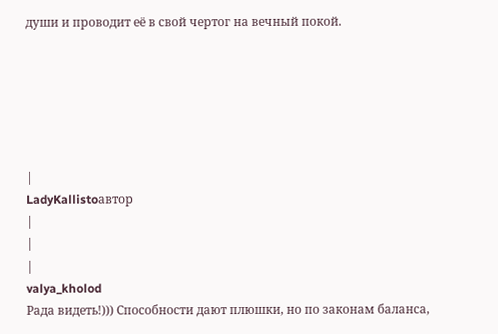души и проводит её в свой чертог на вечный покой.






|
LadyKallistoавтор
|
|
|
valya_kholod
Рада видеть!))) Способности дают плюшки, но по законам баланса,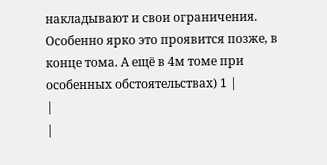накладывают и свои ограничения. Особенно ярко это проявится позже, в конце тома. А ещё в 4м томе при особенных обстоятельствах) 1 |
|
|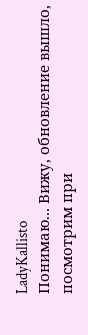LadyKallisto
Понимаю... Вижу, обновление вышло, посмотрим при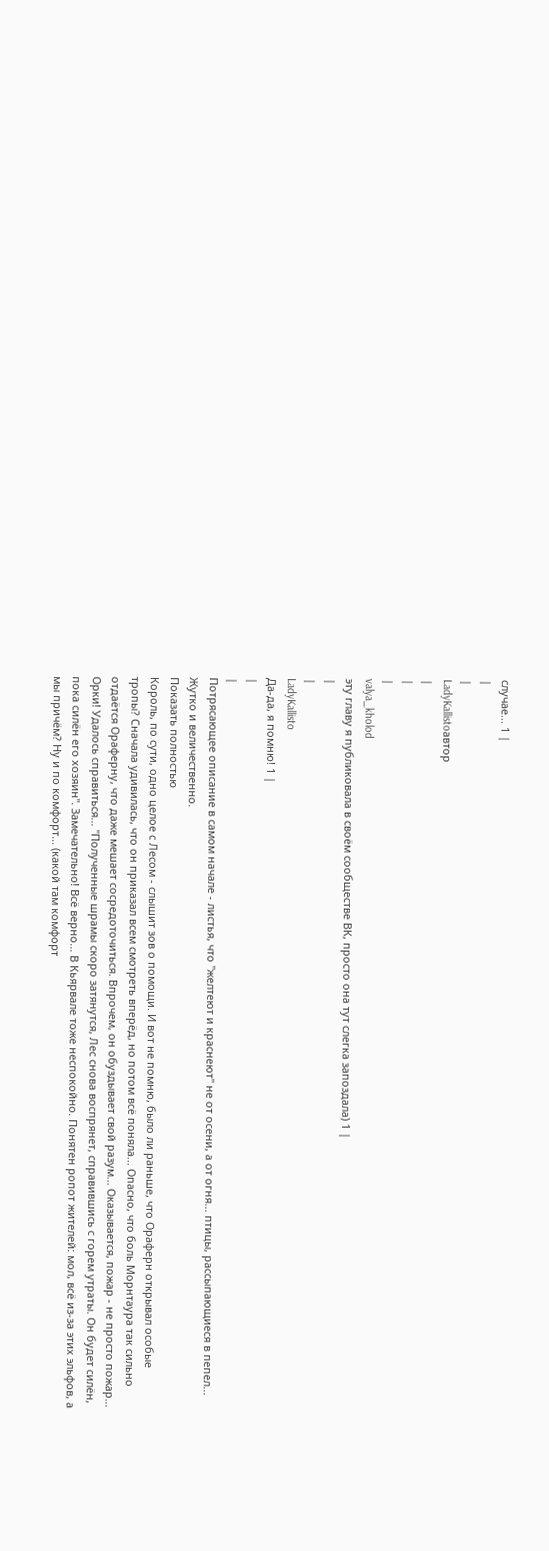случае... 1 |
|
|
LadyKallistoавтор
|
|
|
valya_kholod
эту главу я публиковала в своём сообществе ВК, просто она тут слегка запоздала) 1 |
|
|
LadyKallisto
Да-да, я помню! 1 |
|
|
Потрясающее описание в самом начале - листья, что "желтеют и краснеют" не от осени, а от огня... птицы, рассыпающиеся в пепел... Жутко и величественно.
Показать полностью
Король, по сути, одно целое с Лесом - слышит зов о помощи. И вот не помню, было ли раньше, что Ораферн открывал особые тропы? Сначала удивилась, что он приказал всем смотреть вперёд, но потом всё поняла... Опасно, что боль Морнтаура так сильно отдаётся Ораферну, что даже мешает сосредоточиться. Впрочем, он обуздывает свой разум... Оказывается, пожар - не просто пожар... Орки! Удалось справиться... "Полученные шрамы скоро затянутся, Лес снова воспрянет, справившись с горем утраты. Он будет силён, пока силён его хозяин". Замечательно! Всё верно... В Кьярвале тоже неспокойно. Понятен ропот жителей: мол, всё из-за этих эльфов, а мы причём? Ну и по комфорт... (какой там комфорт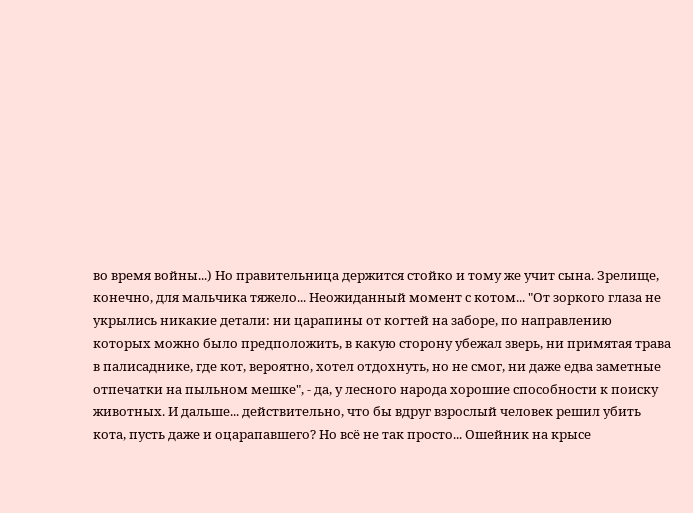во время войны...) Но правительница держится стойко и тому же учит сына. Зрелище, конечно, для мальчика тяжело... Неожиданный момент с котом... "От зоркого глаза не укрылись никакие детали: ни царапины от когтей на заборе, по направлению которых можно было предположить, в какую сторону убежал зверь, ни примятая трава в палисаднике, где кот, вероятно, хотел отдохнуть, но не смог, ни даже едва заметные отпечатки на пыльном мешке", - да, у лесного народа хорошие способности к поиску животных. И дальше... действительно, что бы вдруг взрослый человек решил убить кота, пусть даже и оцарапавшего? Но всё не так просто... Ошейник на крысе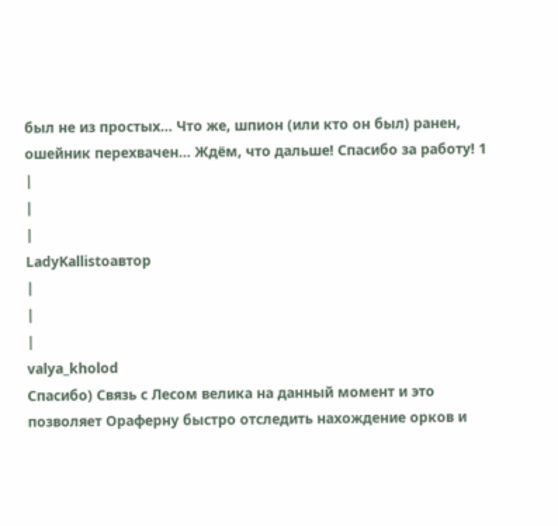был не из простых... Что же, шпион (или кто он был) ранен, ошейник перехвачен... Ждём, что дальше! Спасибо за работу! 1 |
|
|
LadyKallistoавтор
|
|
|
valya_kholod
Спасибо) Связь с Лесом велика на данный момент и это позволяет Ораферну быстро отследить нахождение орков и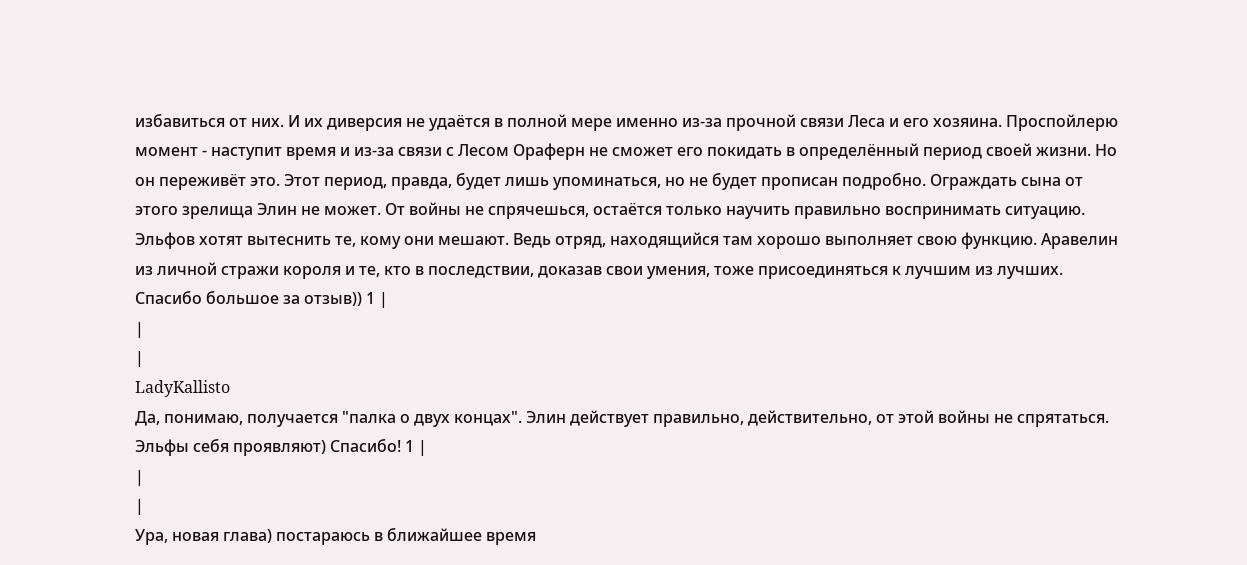избавиться от них. И их диверсия не удаётся в полной мере именно из-за прочной связи Леса и его хозяина. Проспойлерю момент - наступит время и из-за связи с Лесом Ораферн не сможет его покидать в определённый период своей жизни. Но он переживёт это. Этот период, правда, будет лишь упоминаться, но не будет прописан подробно. Ограждать сына от этого зрелища Элин не может. От войны не спрячешься, остаётся только научить правильно воспринимать ситуацию. Эльфов хотят вытеснить те, кому они мешают. Ведь отряд, находящийся там хорошо выполняет свою функцию. Аравелин из личной стражи короля и те, кто в последствии, доказав свои умения, тоже присоединяться к лучшим из лучших. Спасибо большое за отзыв)) 1 |
|
|
LadyKallisto
Да, понимаю, получается "палка о двух концах". Элин действует правильно, действительно, от этой войны не спрятаться. Эльфы себя проявляют) Спасибо! 1 |
|
|
Ура, новая глава) постараюсь в ближайшее время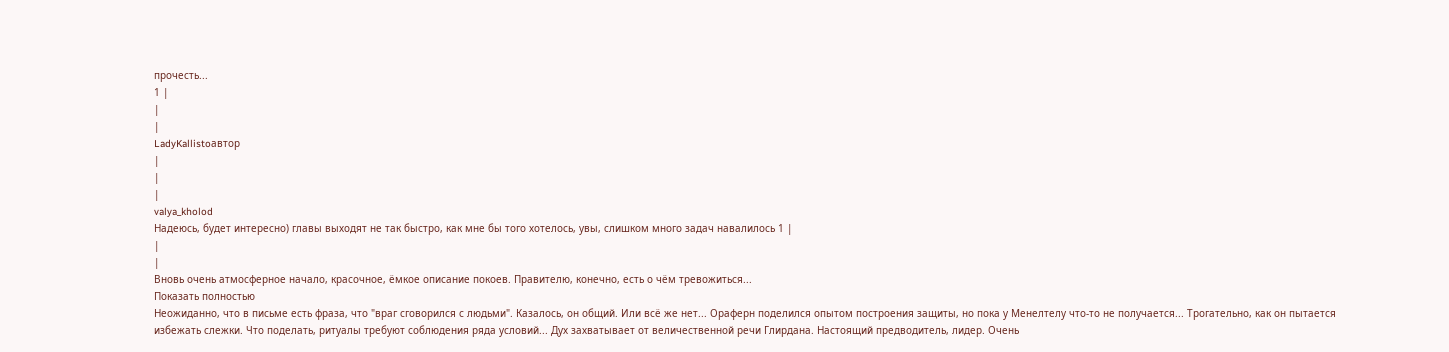прочесть...
1 |
|
|
LadyKallistoавтор
|
|
|
valya_kholod
Надеюсь, будет интересно) главы выходят не так быстро, как мне бы того хотелось, увы, слишком много задач навалилось 1 |
|
|
Вновь очень атмосферное начало, красочное, ёмкое описание покоев. Правителю, конечно, есть о чём тревожиться...
Показать полностью
Неожиданно, что в письме есть фраза, что "враг сговорился с людьми". Казалось, он общий. Или всё же нет... Ораферн поделился опытом построения защиты, но пока у Менелтелу что-то не получается... Трогательно, как он пытается избежать слежки. Что поделать, ритуалы требуют соблюдения ряда условий... Дух захватывает от величественной речи Глирдана. Настоящий предводитель, лидер. Очень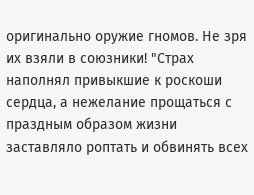оригинально оружие гномов. Не зря их взяли в союзники! "Страх наполнял привыкшие к роскоши сердца, а нежелание прощаться с праздным образом жизни заставляло роптать и обвинять всех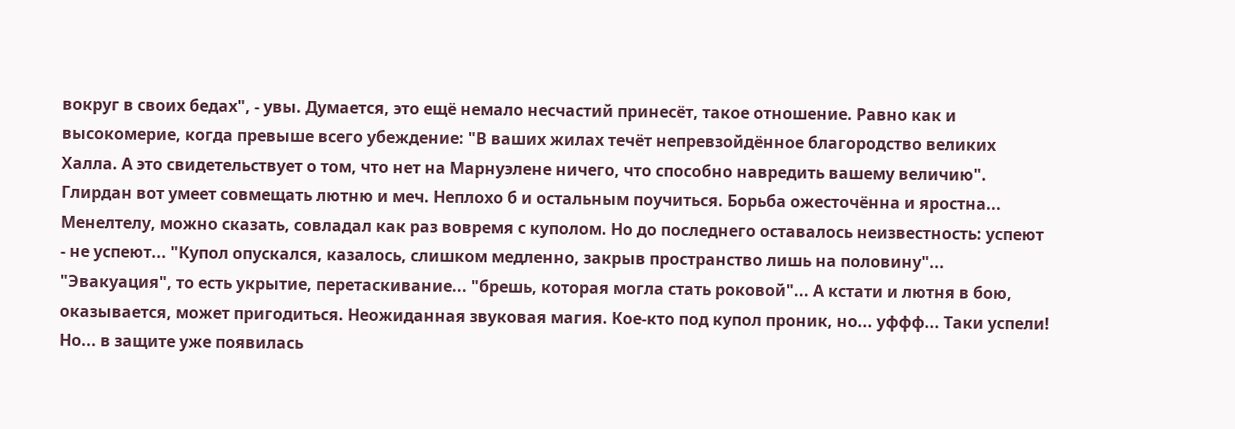вокруг в своих бедах", - увы. Думается, это ещё немало несчастий принесёт, такое отношение. Равно как и высокомерие, когда превыше всего убеждение: "В ваших жилах течёт непревзойдённое благородство великих Халла. А это свидетельствует о том, что нет на Марнуэлене ничего, что способно навредить вашему величию". Глирдан вот умеет совмещать лютню и меч. Неплохо б и остальным поучиться. Борьба ожесточённа и яростна... Менелтелу, можно сказать, совладал как раз вовремя с куполом. Но до последнего оставалось неизвестность: успеют - не успеют... "Купол опускался, казалось, слишком медленно, закрыв пространство лишь на половину"... "Эвакуация", то есть укрытие, перетаскивание... "брешь, которая могла стать роковой"... А кстати и лютня в бою, оказывается, может пригодиться. Неожиданная звуковая магия. Кое-кто под купол проник, но... уффф... Таки успели! Но... в защите уже появилась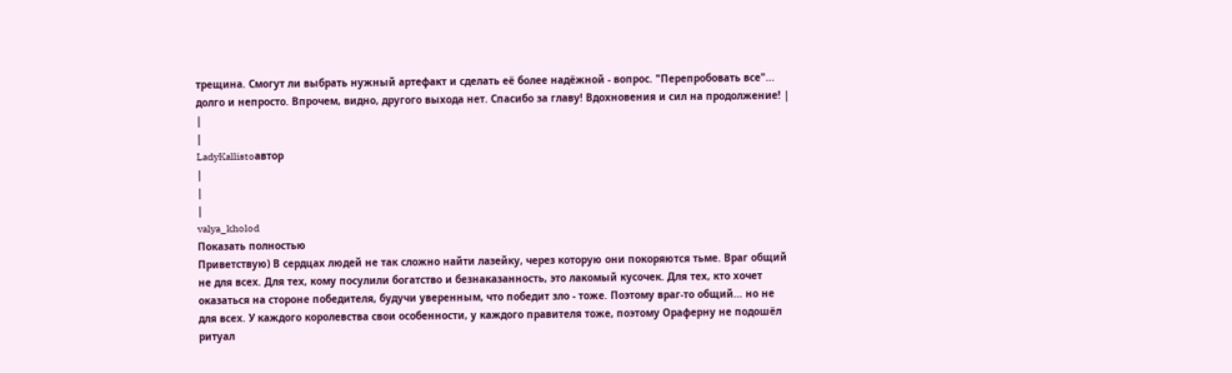трещина. Смогут ли выбрать нужный артефакт и сделать её более надёжной - вопрос. "Перепробовать все"... долго и непросто. Впрочем, видно, другого выхода нет. Спасибо за главу! Вдохновения и сил на продолжение! |
|
|
LadyKallistoавтор
|
|
|
valya_kholod
Показать полностью
Приветствую) В сердцах людей не так сложно найти лазейку, через которую они покоряются тьме. Враг общий не для всех. Для тех, кому посулили богатство и безнаказанность, это лакомый кусочек. Для тех, кто хочет оказаться на стороне победителя, будучи уверенным, что победит зло - тоже. Поэтому враг-то общий... но не для всех. У каждого королевства свои особенности, у каждого правителя тоже, поэтому Ораферну не подошёл ритуал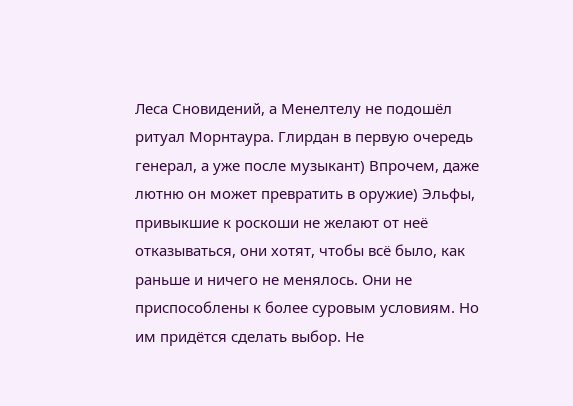Леса Сновидений, а Менелтелу не подошёл ритуал Морнтаура. Глирдан в первую очередь генерал, а уже после музыкант) Впрочем, даже лютню он может превратить в оружие) Эльфы, привыкшие к роскоши не желают от неё отказываться, они хотят, чтобы всё было, как раньше и ничего не менялось. Они не приспособлены к более суровым условиям. Но им придётся сделать выбор. Не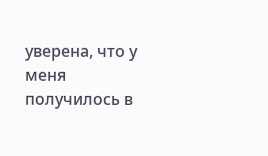уверена, что у меня получилось в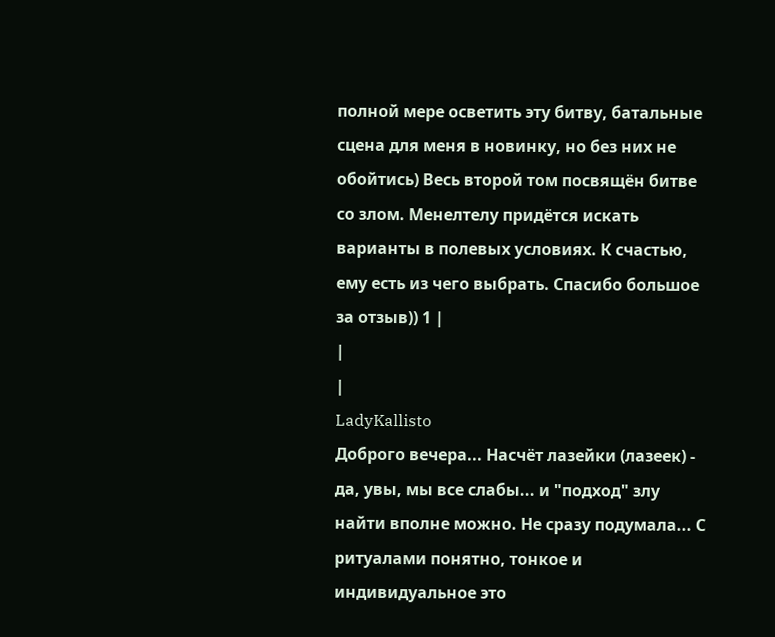полной мере осветить эту битву, батальные сцена для меня в новинку, но без них не обойтись) Весь второй том посвящён битве со злом. Менелтелу придётся искать варианты в полевых условиях. К счастью, ему есть из чего выбрать. Спасибо большое за отзыв)) 1 |
|
|
LadyKallisto
Доброго вечера... Насчёт лазейки (лазеек) - да, увы, мы все слабы... и "подход" злу найти вполне можно. Не сразу подумала... С ритуалами понятно, тонкое и индивидуальное это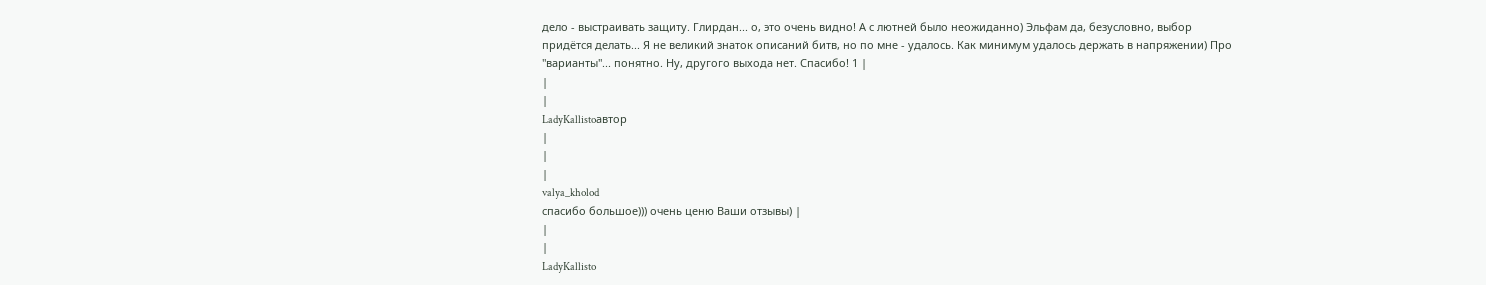дело - выстраивать защиту. Глирдан... о, это очень видно! А с лютней было неожиданно) Эльфам да, безусловно, выбор придётся делать... Я не великий знаток описаний битв, но по мне - удалось. Как минимум удалось держать в напряжении) Про "варианты"... понятно. Ну, другого выхода нет. Спасибо! 1 |
|
|
LadyKallistoавтор
|
|
|
valya_kholod
спасибо большое))) очень ценю Ваши отзывы) |
|
|
LadyKallisto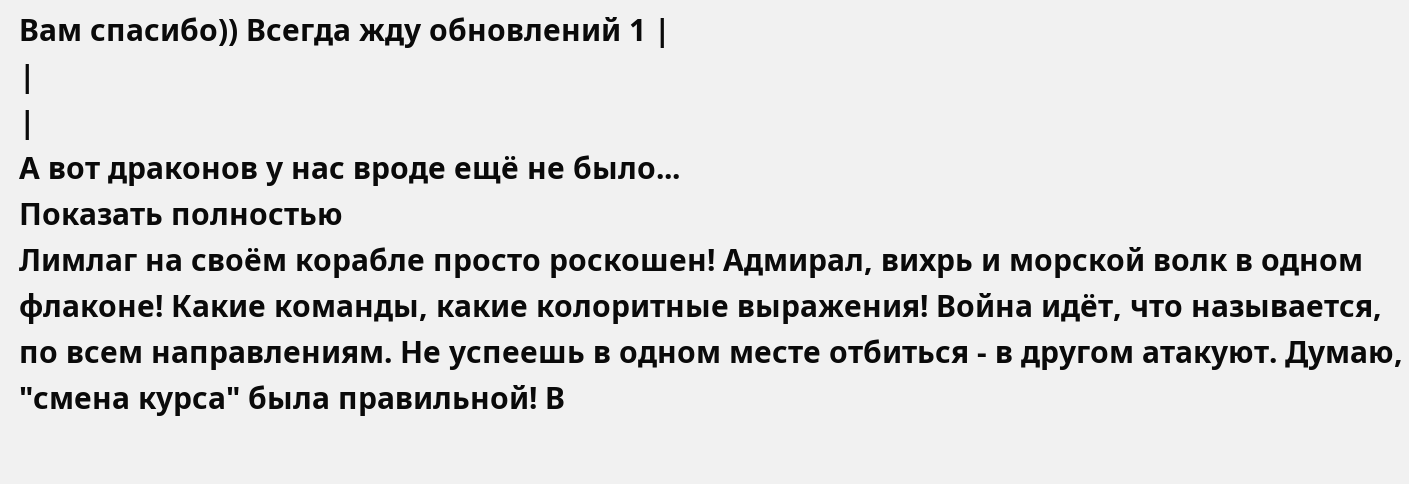Вам спасибо)) Всегда жду обновлений 1 |
|
|
А вот драконов у нас вроде ещё не было...
Показать полностью
Лимлаг на своём корабле просто роскошен! Адмирал, вихрь и морской волк в одном флаконе! Какие команды, какие колоритные выражения! Война идёт, что называется, по всем направлениям. Не успеешь в одном месте отбиться - в другом атакуют. Думаю, "смена курса" была правильной! В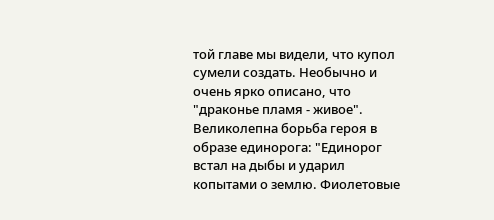той главе мы видели, что купол сумели создать. Необычно и очень ярко описано, что "драконье пламя - живое". Великолепна борьба героя в образе единорога: "Единорог встал на дыбы и ударил копытами о землю. Фиолетовые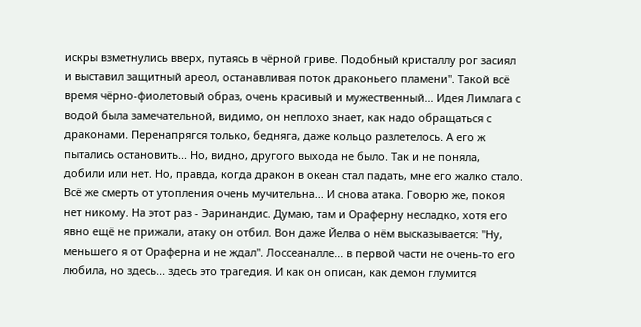искры взметнулись вверх, путаясь в чёрной гриве. Подобный кристаллу рог засиял и выставил защитный ареол, останавливая поток драконьего пламени". Такой всё время чёрно-фиолетовый образ, очень красивый и мужественный... Идея Лимлага с водой была замечательной, видимо, он неплохо знает, как надо обращаться с драконами. Перенапрягся только, бедняга, даже кольцо разлетелось. А его ж пытались остановить... Но, видно, другого выхода не было. Так и не поняла, добили или нет. Но, правда, когда дракон в океан стал падать, мне его жалко стало. Всё же смерть от утопления очень мучительна... И снова атака. Говорю же, покоя нет никому. На этот раз - Эаринандис. Думаю, там и Ораферну несладко, хотя его явно ещё не прижали, атаку он отбил. Вон даже Йелва о нём высказывается: "Ну, меньшего я от Ораферна и не ждал". Лоссеаналле... в первой части не очень-то его любила, но здесь... здесь это трагедия. И как он описан, как демон глумится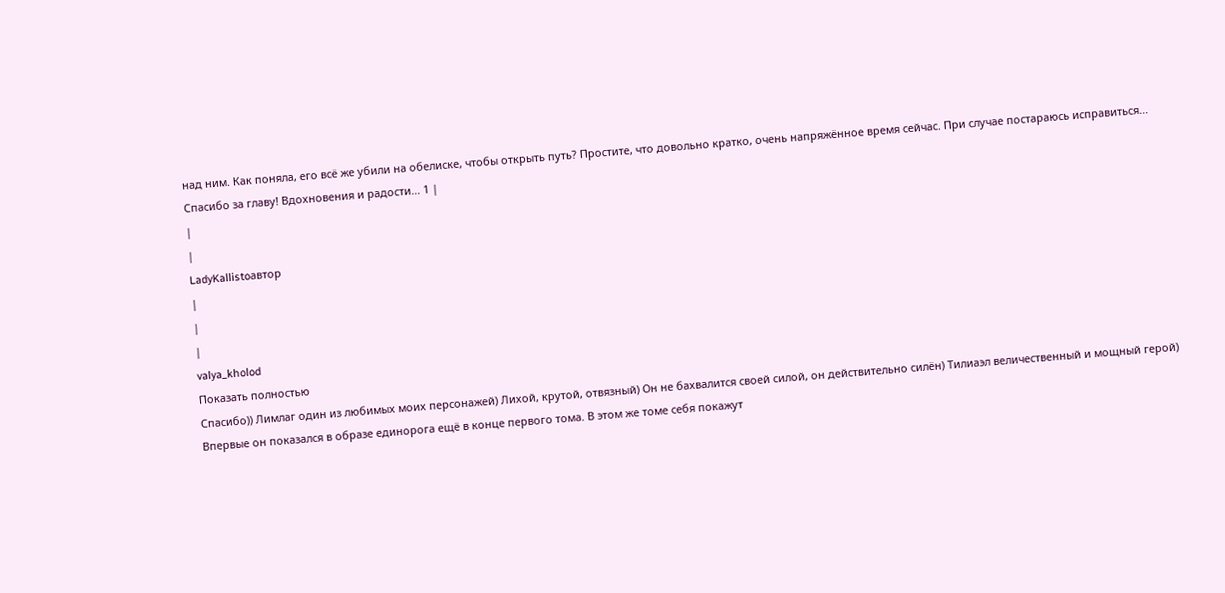над ним. Как поняла, его всё же убили на обелиске, чтобы открыть путь? Простите, что довольно кратко, очень напряжённое время сейчас. При случае постараюсь исправиться... Спасибо за главу! Вдохновения и радости... 1 |
|
|
LadyKallistoавтор
|
|
|
valya_kholod
Показать полностью
Спасибо)) Лимлаг один из любимых моих персонажей) Лихой, крутой, отвязный) Он не бахвалится своей силой, он действительно силён) Тилиаэл величественный и мощный герой) Впервые он показался в образе единорога ещё в конце первого тома. В этом же томе себя покажут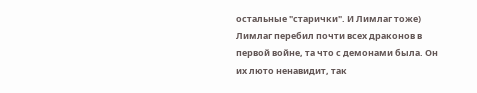остальные "старички". И Лимлаг тоже) Лимлаг перебил почти всех драконов в первой войне, та что с демонами была. Он их люто ненавидит, так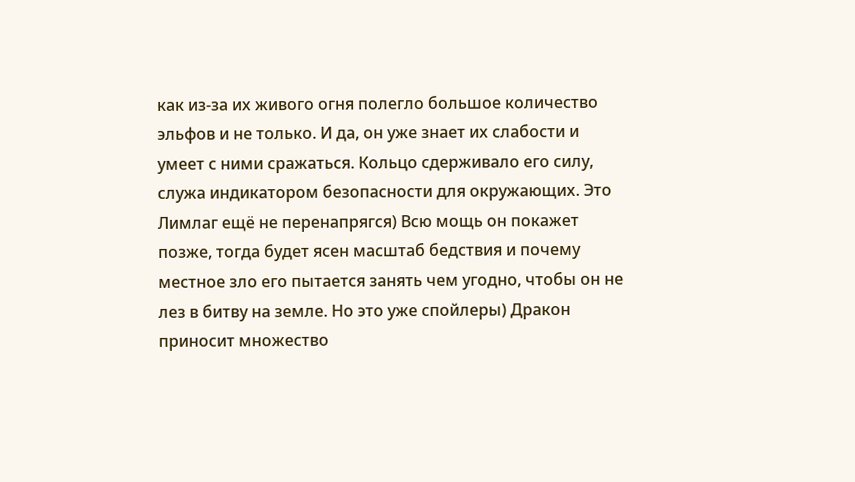как из-за их живого огня полегло большое количество эльфов и не только. И да, он уже знает их слабости и умеет с ними сражаться. Кольцо сдерживало его силу, служа индикатором безопасности для окружающих. Это Лимлаг ещё не перенапрягся) Всю мощь он покажет позже, тогда будет ясен масштаб бедствия и почему местное зло его пытается занять чем угодно, чтобы он не лез в битву на земле. Но это уже спойлеры) Дракон приносит множество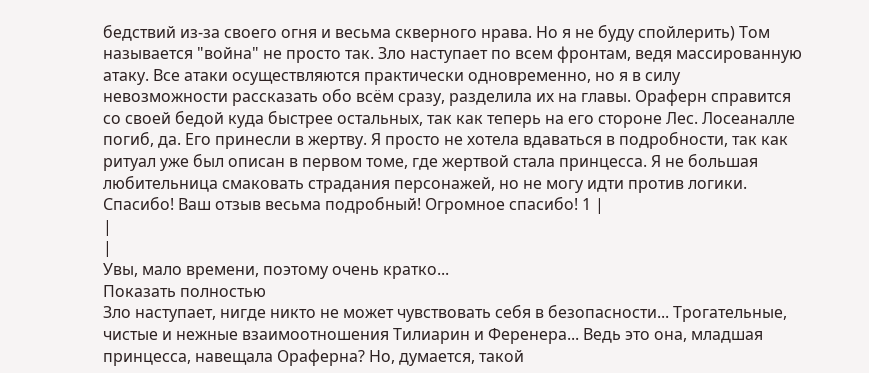бедствий из-за своего огня и весьма скверного нрава. Но я не буду спойлерить) Том называется "война" не просто так. Зло наступает по всем фронтам, ведя массированную атаку. Все атаки осуществляются практически одновременно, но я в силу невозможности рассказать обо всём сразу, разделила их на главы. Ораферн справится со своей бедой куда быстрее остальных, так как теперь на его стороне Лес. Лосеаналле погиб, да. Его принесли в жертву. Я просто не хотела вдаваться в подробности, так как ритуал уже был описан в первом томе, где жертвой стала принцесса. Я не большая любительница смаковать страдания персонажей, но не могу идти против логики. Спасибо! Ваш отзыв весьма подробный! Огромное спасибо! 1 |
|
|
Увы, мало времени, поэтому очень кратко...
Показать полностью
Зло наступает, нигде никто не может чувствовать себя в безопасности... Трогательные, чистые и нежные взаимоотношения Тилиарин и Ференера... Ведь это она, младшая принцесса, навещала Ораферна? Но, думается, такой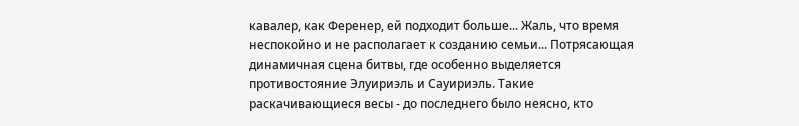кавалер, как Ференер, ей подходит больше... Жаль, что время неспокойно и не располагает к созданию семьи... Потрясающая динамичная сцена битвы, где особенно выделяется противостояние Элуириэль и Сауириэль. Такие раскачивающиеся весы - до последнего было неясно, кто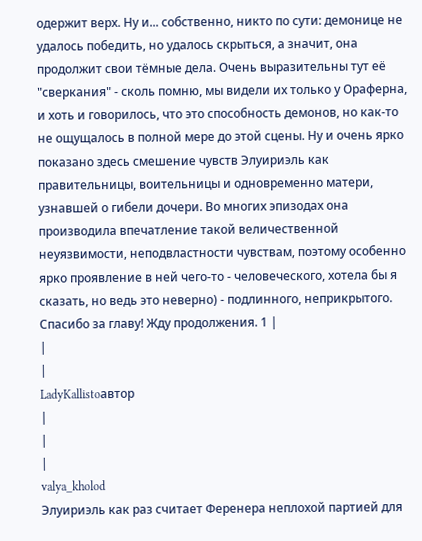одержит верх. Ну и... собственно, никто по сути: демонице не удалось победить, но удалось скрыться, а значит, она продолжит свои тёмные дела. Очень выразительны тут её "сверкания" - сколь помню, мы видели их только у Ораферна, и хоть и говорилось, что это способность демонов, но как-то не ощущалось в полной мере до этой сцены. Ну и очень ярко показано здесь смешение чувств Элуириэль как правительницы, воительницы и одновременно матери, узнавшей о гибели дочери. Во многих эпизодах она производила впечатление такой величественной неуязвимости, неподвластности чувствам, поэтому особенно ярко проявление в ней чего-то - человеческого, хотела бы я сказать, но ведь это неверно) - подлинного, неприкрытого. Спасибо за главу! Жду продолжения. 1 |
|
|
LadyKallistoавтор
|
|
|
valya_kholod
Элуириэль как раз считает Ференера неплохой партией для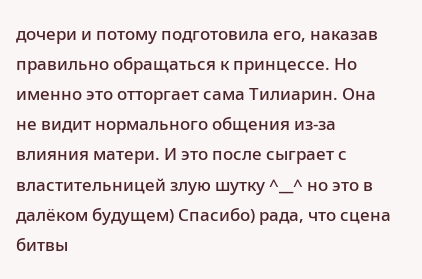дочери и потому подготовила его, наказав правильно обращаться к принцессе. Но именно это отторгает сама Тилиарин. Она не видит нормального общения из-за влияния матери. И это после сыграет с властительницей злую шутку ^__^ но это в далёком будущем) Спасибо) рада, что сцена битвы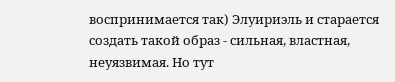воспринимается так) Элуириэль и старается создать такой образ - сильная, властная, неуязвимая. Но тут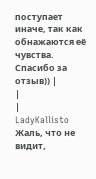поступает иначе, так как обнажаются её чувства. Спасибо за отзыв)) |
|
|
LadyKallisto
Жаль, что не видит,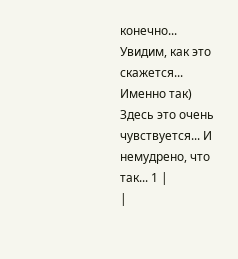конечно... Увидим, как это скажется... Именно так) Здесь это очень чувствуется... И немудрено, что так... 1 |
|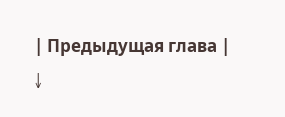| Предыдущая глава |
↓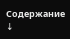Содержание ↓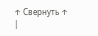↑ Свернуть ↑
|